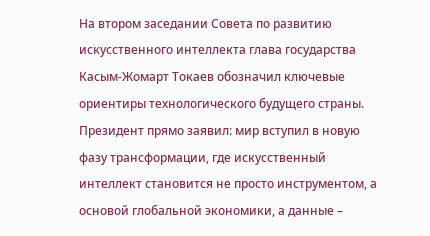На втором заседании Совета по развитию искусственного интеллекта глава государства Касым-Жомарт Токаев обозначил ключевые ориентиры технологического будущего страны. Президент прямо заявил: мир вступил в новую фазу трансформации, где искусственный интеллект становится не просто инструментом, а основой глобальной экономики, а данные –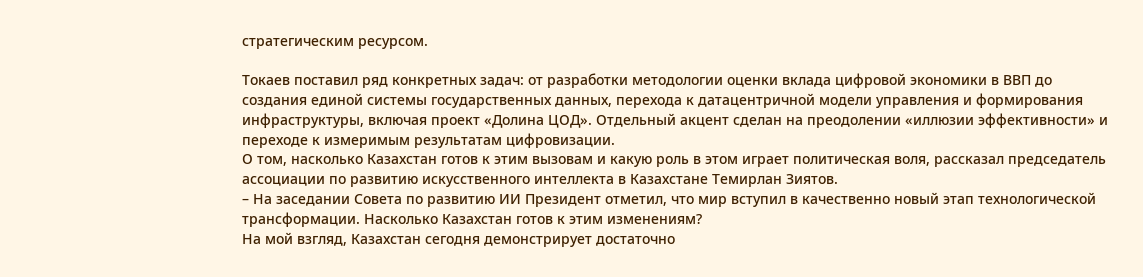стратегическим ресурсом.

Токаев поставил ряд конкретных задач: от разработки методологии оценки вклада цифровой экономики в ВВП до создания единой системы государственных данных, перехода к датацентричной модели управления и формирования инфраструктуры, включая проект «Долина ЦОД». Отдельный акцент сделан на преодолении «иллюзии эффективности» и переходе к измеримым результатам цифровизации.
О том, насколько Казахстан готов к этим вызовам и какую роль в этом играет политическая воля, рассказал председатель ассоциации по развитию искусственного интеллекта в Казахстане Темирлан Зиятов.
– На заседании Совета по развитию ИИ Президент отметил, что мир вступил в качественно новый этап технологической трансформации. Насколько Казахстан готов к этим изменениям?
На мой взгляд, Казахстан сегодня демонстрирует достаточно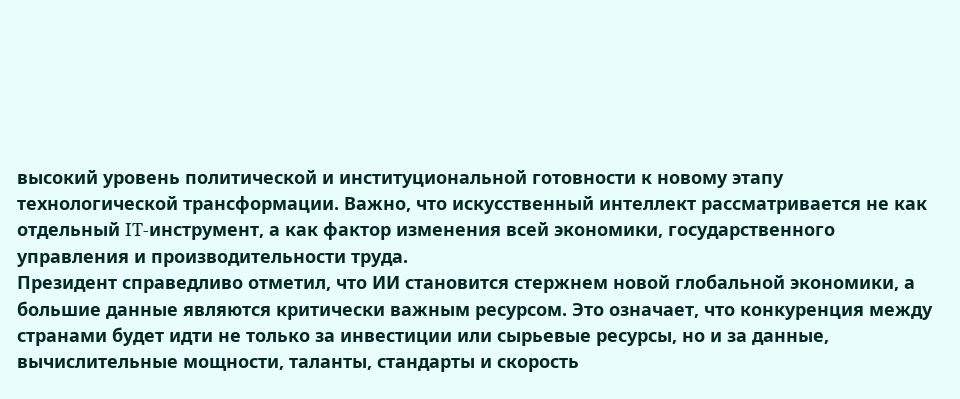высокий уровень политической и институциональной готовности к новому этапу технологической трансформации. Важно, что искусственный интеллект рассматривается не как отдельный IT-инструмент, а как фактор изменения всей экономики, государственного управления и производительности труда.
Президент справедливо отметил, что ИИ становится стержнем новой глобальной экономики, а большие данные являются критически важным ресурсом. Это означает, что конкуренция между странами будет идти не только за инвестиции или сырьевые ресурсы, но и за данные, вычислительные мощности, таланты, стандарты и скорость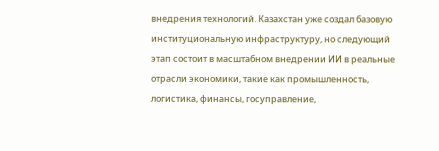внедрения технологий. Казахстан уже создал базовую институциональную инфраструктуру, но следующий этап состоит в масштабном внедрении ИИ в реальные отрасли экономики, такие как промышленность, логистика, финансы, госуправление,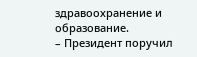здравоохранение и образование.
– Президент поручил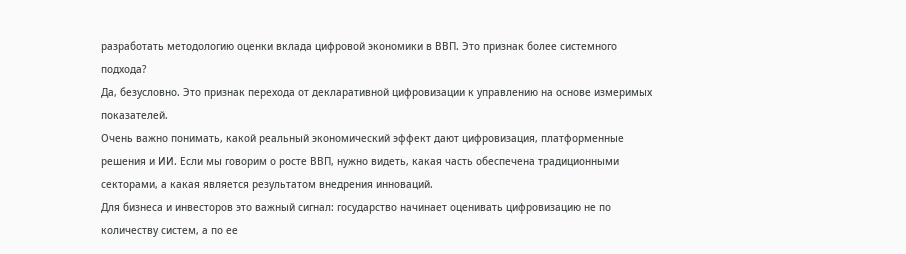разработать методологию оценки вклада цифровой экономики в ВВП. Это признак более системного подхода?
Да, безусловно. Это признак перехода от декларативной цифровизации к управлению на основе измеримых показателей.
Очень важно понимать, какой реальный экономический эффект дают цифровизация, платформенные решения и ИИ. Если мы говорим о росте ВВП, нужно видеть, какая часть обеспечена традиционными секторами, а какая является результатом внедрения инноваций.
Для бизнеса и инвесторов это важный сигнал: государство начинает оценивать цифровизацию не по количеству систем, а по ее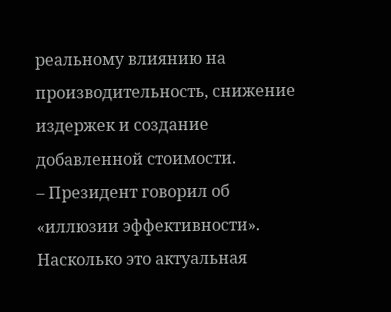реальному влиянию на производительность, снижение издержек и создание добавленной стоимости.
– Президент говорил об «иллюзии эффективности». Насколько это актуальная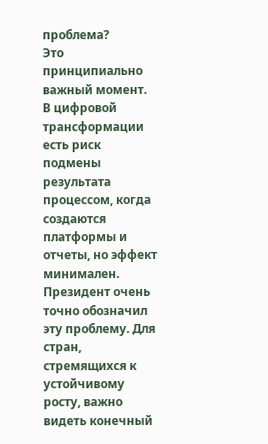проблема?
Это принципиально важный момент. В цифровой трансформации есть риск подмены результата процессом, когда создаются платформы и отчеты, но эффект минимален.
Президент очень точно обозначил эту проблему. Для стран, стремящихся к устойчивому росту, важно видеть конечный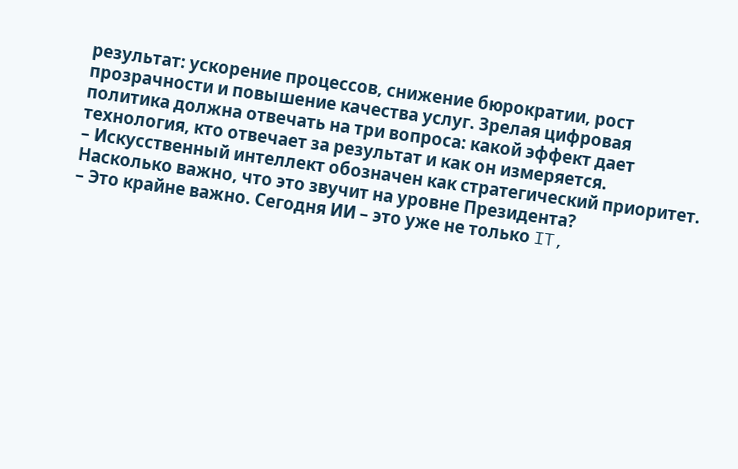результат: ускорение процессов, снижение бюрократии, рост прозрачности и повышение качества услуг. Зрелая цифровая политика должна отвечать на три вопроса: какой эффект дает технология, кто отвечает за результат и как он измеряется.
– Искусственный интеллект обозначен как стратегический приоритет. Насколько важно, что это звучит на уровне Президента?
– Это крайне важно. Сегодня ИИ – это уже не только IT,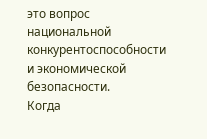это вопрос национальной конкурентоспособности и экономической безопасности.
Когда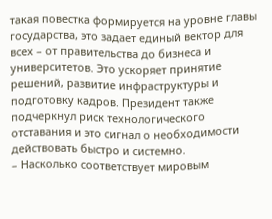такая повестка формируется на уровне главы государства, это задает единый вектор для всех – от правительства до бизнеса и университетов. Это ускоряет принятие решений, развитие инфраструктуры и подготовку кадров. Президент также подчеркнул риск технологического отставания и это сигнал о необходимости действовать быстро и системно.
– Насколько соответствует мировым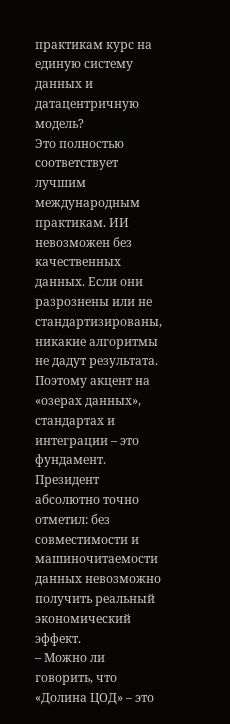практикам курс на единую систему данных и датацентричную модель?
Это полностью соответствует лучшим международным практикам. ИИ невозможен без качественных данных. Если они разрознены или не стандартизированы, никакие алгоритмы не дадут результата. Поэтому акцент на «озерах данных», стандартах и интеграции – это фундамент. Президент абсолютно точно отметил: без совместимости и машиночитаемости данных невозможно получить реальный экономический эффект.
– Можно ли говорить, что «Долина ЦОД» – это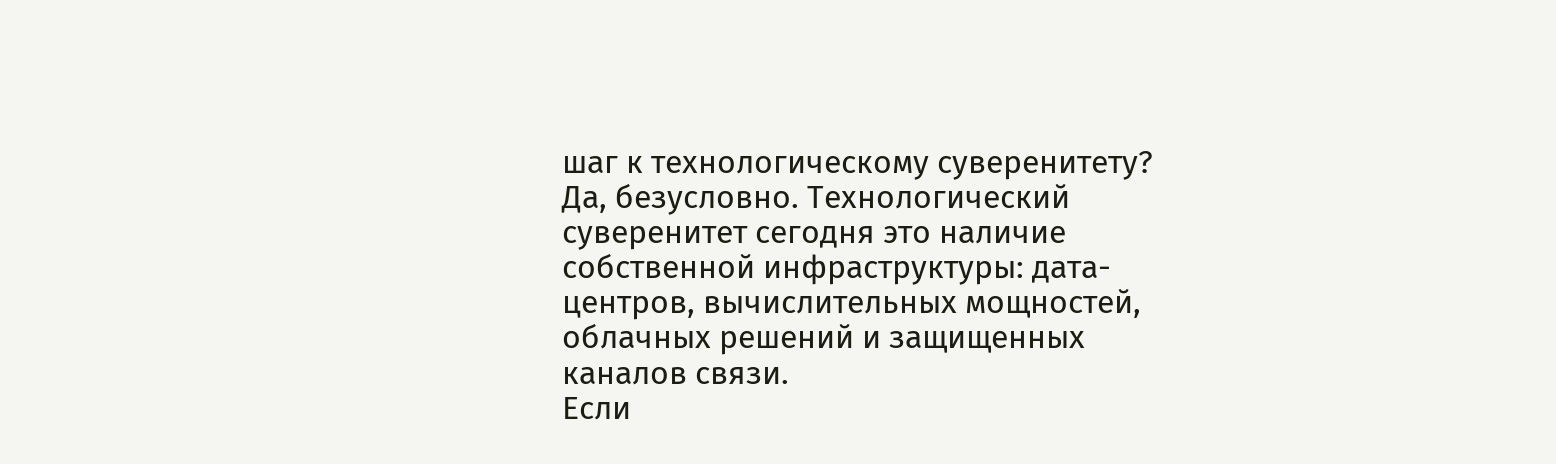шаг к технологическому суверенитету?
Да, безусловно. Технологический суверенитет сегодня это наличие собственной инфраструктуры: дата-центров, вычислительных мощностей, облачных решений и защищенных каналов связи.
Если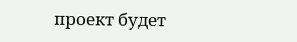проект будет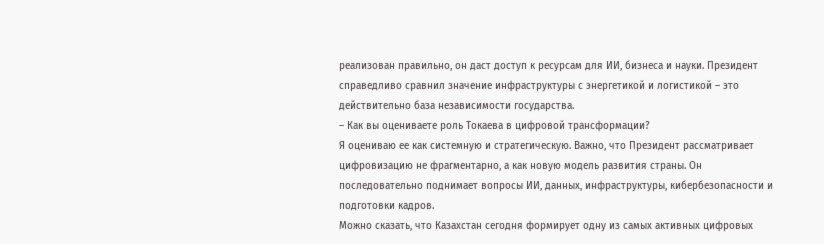реализован правильно, он даст доступ к ресурсам для ИИ, бизнеса и науки. Президент справедливо сравнил значение инфраструктуры с энергетикой и логистикой – это действительно база независимости государства.
– Как вы оцениваете роль Токаева в цифровой трансформации?
Я оцениваю ее как системную и стратегическую. Важно, что Президент рассматривает цифровизацию не фрагментарно, а как новую модель развития страны. Он последовательно поднимает вопросы ИИ, данных, инфраструктуры, кибербезопасности и подготовки кадров.
Можно сказать, что Казахстан сегодня формирует одну из самых активных цифровых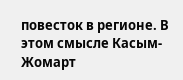повесток в регионе. В этом смысле Касым-Жомарт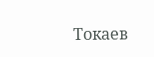Токаев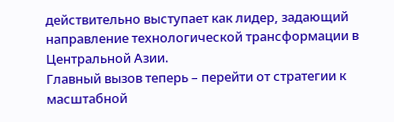действительно выступает как лидер, задающий направление технологической трансформации в Центральной Азии.
Главный вызов теперь – перейти от стратегии к масштабной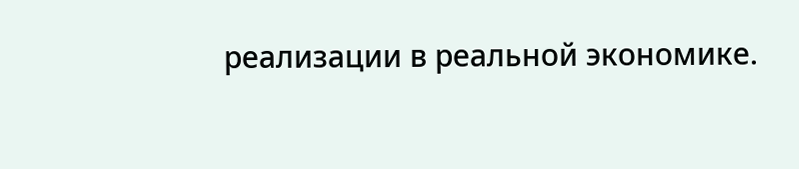реализации в реальной экономике.